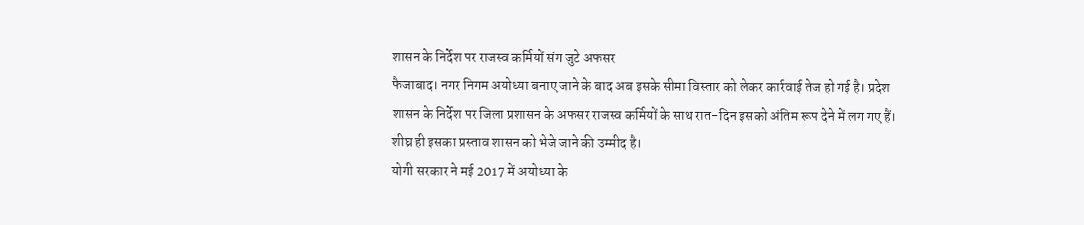शासन के निर्देश पर राजस्व कर्मियों संग जुटे अफसर
फैजाबाद। नगर निगम अयोध्या बनाए जाने के बाद अब इसके सीमा विस्तार को लेकर कार्रवाई तेज हो गई है। प्रदेश शासन के निर्देश पर जिला प्रशासन के अफसर राजस्व कर्मियों के साथ रात-दिन इसको अंतिम रूप देने में लग गए हैं। शीघ्र ही इसका प्रस्ताव शासन को भेजे जाने की उम्मीद है।
योगी सरकार ने मई 2017 में अयोध्या के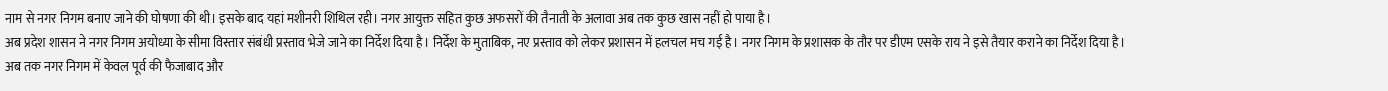नाम से नगर निगम बनाए जाने की घोषणा की थी। इसके बाद यहां मशीनरी शिथिल रही। नगर आयुक्त सहित कुछ अफसरों की तैनाती के अलावा अब तक कुछ खास नहीं हो पाया है।
अब प्रदेश शासन ने नगर निगम अयोध्या के सीमा विस्तार संबंधी प्रस्ताव भेजे जाने का निर्देश दिया है। निर्देश के मुताबिक, नए प्रस्ताव को लेकर प्रशासन में हलचल मच गई है। नगर निगम के प्रशासक के तौर पर डीएम एसके राय ने इसे तैयार कराने का निर्देश दिया है।
अब तक नगर निगम में केवल पूर्व की फैजाबाद और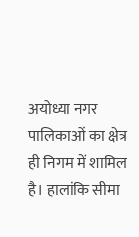अयोध्या नगर पालिकाओं का क्षेत्र ही निगम में शामिल है। हालांकि सीमा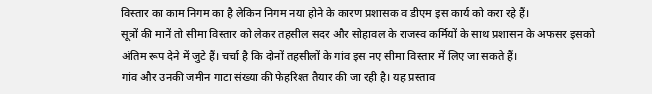विस्तार का काम निगम का है लेकिन निगम नया होने के कारण प्रशासक व डीएम इस कार्य को करा रहे हैं।
सूत्रों की मानें तो सीमा विस्तार को लेकर तहसील सदर और सोहावल के राजस्व कर्मियों के साथ प्रशासन के अफसर इसको अंतिम रूप देने में जुटे हैं। चर्चा है कि दोनों तहसीलों के गांव इस नए सीमा विस्तार में लिए जा सकते हैं।
गांव और उनकी जमीन गाटा संख्या की फेहरिश्त तैयार की जा रही है। यह प्रस्ताव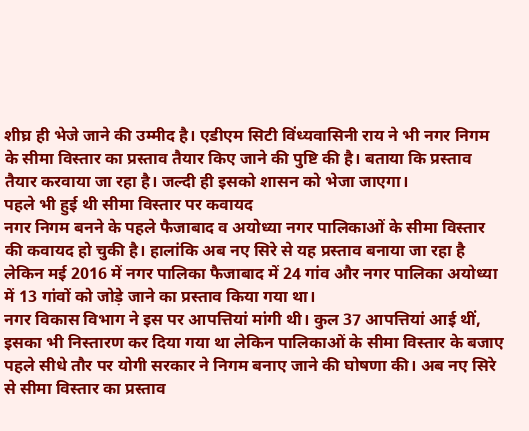शीघ्र ही भेजे जाने की उम्मीद है। एडीएम सिटी विंध्यवासिनी राय ने भी नगर निगम के सीमा विस्तार का प्रस्ताव तैयार किए जाने की पुष्टि की है। बताया कि प्रस्ताव तैयार करवाया जा रहा है। जल्दी ही इसको शासन को भेजा जाएगा।
पहले भी हुई थी सीमा विस्तार पर कवायद
नगर निगम बनने के पहले फैजाबाद व अयोध्या नगर पालिकाओं के सीमा विस्तार की कवायद हो चुकी है। हालांकि अब नए सिरे से यह प्रस्ताव बनाया जा रहा है लेकिन मई 2016 में नगर पालिका फैजाबाद में 24 गांव और नगर पालिका अयोध्या में 13 गांवों को जोड़े जाने का प्रस्ताव किया गया था।
नगर विकास विभाग ने इस पर आपत्तियां मांगी थी। कुल 37 आपत्तियां आई थीं, इसका भी निस्तारण कर दिया गया था लेकिन पालिकाओं के सीमा विस्तार के बजाए पहले सीधे तौर पर योगी सरकार ने निगम बनाए जाने की घोषणा की। अब नए सिरे से सीमा विस्तार का प्रस्ताव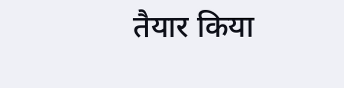तैयार किया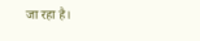जा रहा है।